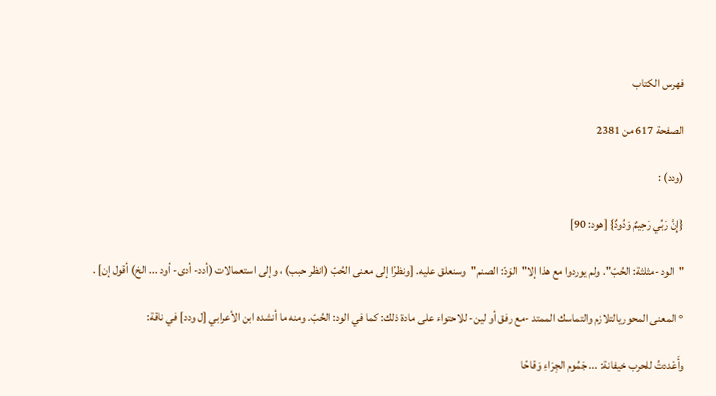فهرس الكتاب

الصفحة 617 من 2381

(ودد) :

{إِنَّ رَبِّي رَحِيمٌ وَدُودٌ} [هود: 90]

"الود -مثلثة: الحُبّ". ولم يوردوا مع هذا إلا"الوَدّ: الصنم"وسنعلق عليه. [ونظرًا إلى معنى الحُبّ (انظر حبب) ، وإلى استعمالات (أدد- أدى- أود ... الخ) أقول إن] .

° المعنى المحوريالتلازم والتماسك الممتد -مع رفق أو لين- للاحتواء على مادة ذلك: كما في الود: الحُبّ. ومنه ما أنشده ابن الأعرابي [ل ودد] في ناقة:

وأَعْددتُ للحرب خيفانة: ... جَمُوم الجِرَاءِ وَقاحًا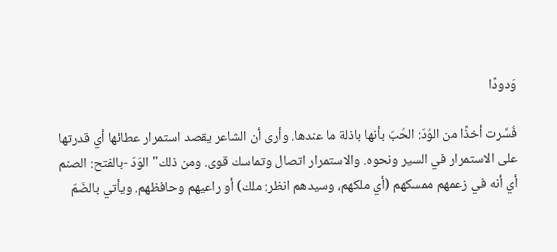وَدودًا

فُسِّرت أخذًا من الوُدّ: الحُبّ بأنها باذلة ما عندها. وأرى أن الشاعر يقصد استمرار عطائها أي قدرتها على الاستمرار في السير ونحوه. والاستمرار اتصال وتماسك قوى. ومن ذلك"الوَدّ -بالفتح: الصنم أي أنه في زعمهم ممسكهم (أي ملكهم، وسيدهم انظر: ملك) أو راعيهم وحافظهم. ويأتي بالضَمّ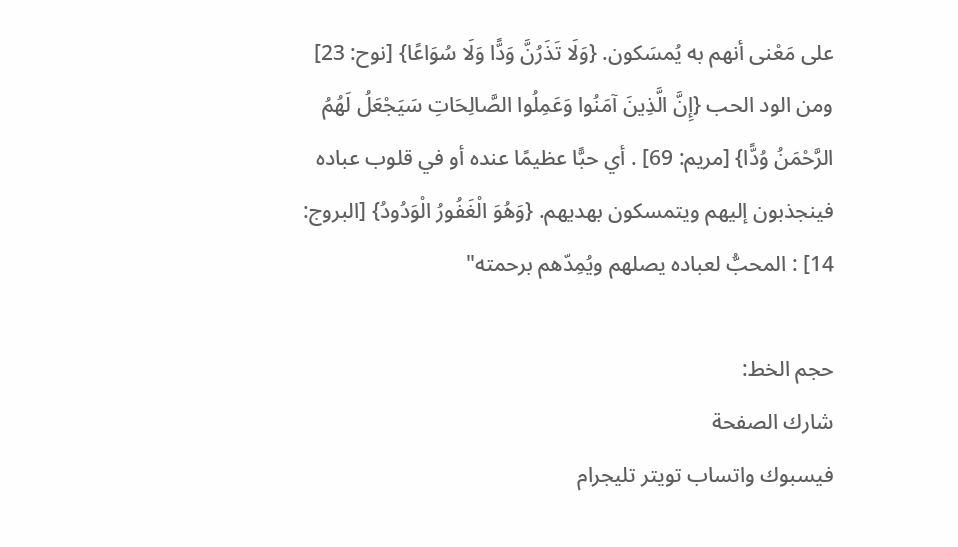على مَعْنى أنهم به يُمسَكون. {وَلَا تَذَرُنَّ وَدًّا وَلَا سُوَاعًا} [نوح: 23] ومن الود الحب {إِنَّ الَّذِينَ آمَنُوا وَعَمِلُوا الصَّالِحَاتِ سَيَجْعَلُ لَهُمُ الرَّحْمَنُ وُدًّا} [مريم: 69] . أي حبًّا عظيمًا عنده أو في قلوب عباده فينجذبون إليهم ويتمسكون بهديهم. {وَهُوَ الْغَفُورُ الْوَدُودُ} [البروج: 14] : المحبُّ لعباده يصلهم ويُمِدّهم برحمته"

حجم الخط:
شارك الصفحة
فيسبوك واتساب تويتر تليجرام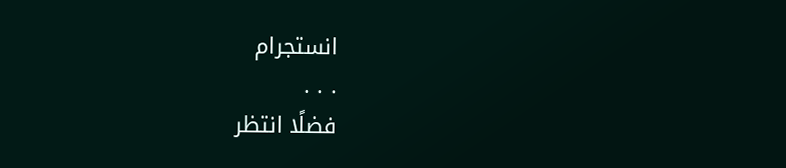انستجرام
. . .
فضلًا انتظر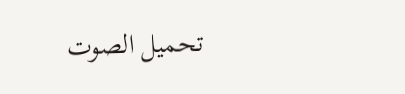تحميل الصوت